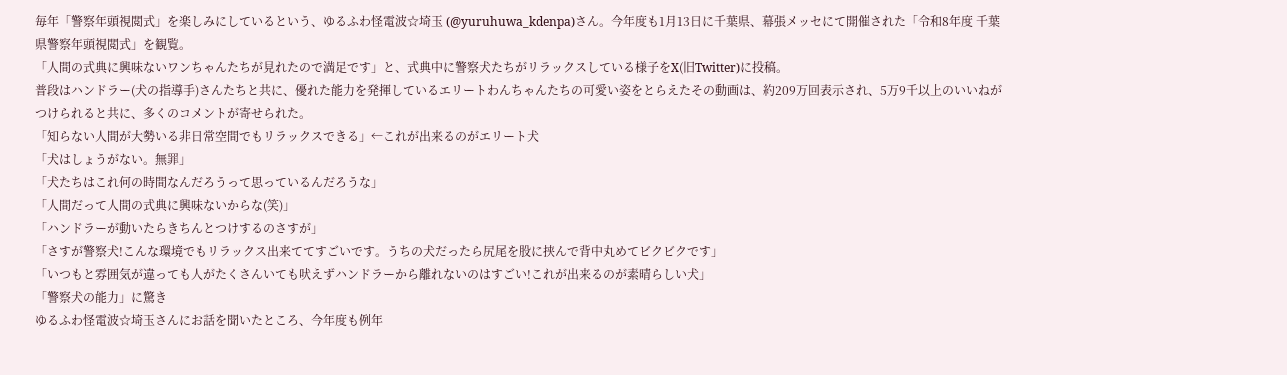毎年「警察年頭視閲式」を楽しみにしているという、ゆるふわ怪電波☆埼玉 (@yuruhuwa_kdenpa)さん。今年度も1月13日に千葉県、幕張メッセにて開催された「令和8年度 千葉県警察年頭視閲式」を観覧。
「人間の式典に興味ないワンちゃんたちが見れたので満足です」と、式典中に警察犬たちがリラックスしている様子をX(旧Twitter)に投稿。
普段はハンドラー(犬の指導手)さんたちと共に、優れた能力を発揮しているエリートわんちゃんたちの可愛い姿をとらえたその動画は、約209万回表示され、5万9千以上のいいねがつけられると共に、多くのコメントが寄せられた。
「知らない人間が大勢いる非日常空間でもリラックスできる」←これが出来るのがエリート犬
「犬はしょうがない。無罪」
「犬たちはこれ何の時間なんだろうって思っているんだろうな」
「人間だって人間の式典に興味ないからな(笑)」
「ハンドラーが動いたらきちんとつけするのさすが」
「さすが警察犬!こんな環境でもリラックス出来ててすごいです。うちの犬だったら尻尾を股に挟んで背中丸めてビクビクです」
「いつもと雰囲気が違っても人がたくさんいても吠えずハンドラーから離れないのはすごい!これが出来るのが素晴らしい犬」
「警察犬の能力」に驚き
ゆるふわ怪電波☆埼玉さんにお話を聞いたところ、今年度も例年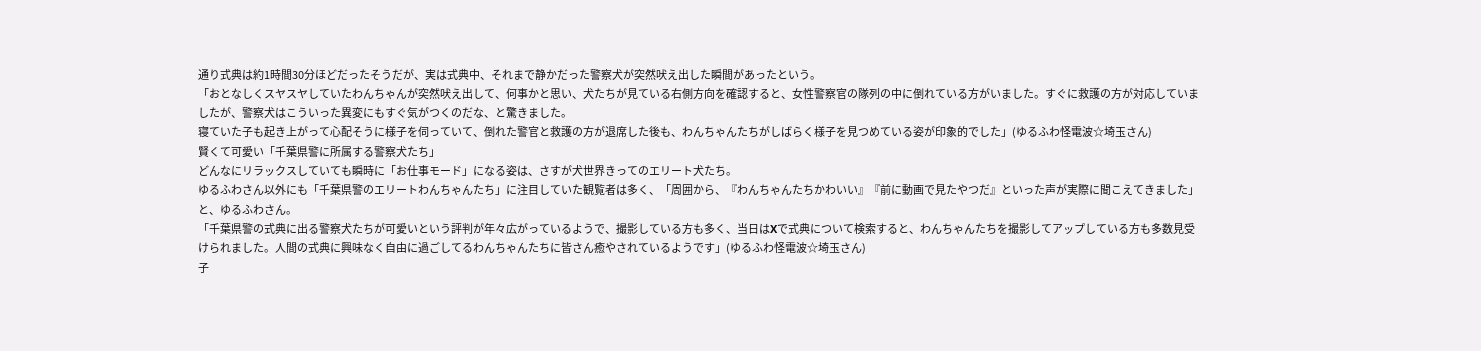通り式典は約1時間30分ほどだったそうだが、実は式典中、それまで静かだった警察犬が突然吠え出した瞬間があったという。
「おとなしくスヤスヤしていたわんちゃんが突然吠え出して、何事かと思い、犬たちが見ている右側方向を確認すると、女性警察官の隊列の中に倒れている方がいました。すぐに救護の方が対応していましたが、警察犬はこういった異変にもすぐ気がつくのだな、と驚きました。
寝ていた子も起き上がって心配そうに様子を伺っていて、倒れた警官と救護の方が退席した後も、わんちゃんたちがしばらく様子を見つめている姿が印象的でした」(ゆるふわ怪電波☆埼玉さん)
賢くて可愛い「千葉県警に所属する警察犬たち」
どんなにリラックスしていても瞬時に「お仕事モード」になる姿は、さすが犬世界きってのエリート犬たち。
ゆるふわさん以外にも「千葉県警のエリートわんちゃんたち」に注目していた観覧者は多く、「周囲から、『わんちゃんたちかわいい』『前に動画で見たやつだ』といった声が実際に聞こえてきました」と、ゆるふわさん。
「千葉県警の式典に出る警察犬たちが可愛いという評判が年々広がっているようで、撮影している方も多く、当日はXで式典について検索すると、わんちゃんたちを撮影してアップしている方も多数見受けられました。人間の式典に興味なく自由に過ごしてるわんちゃんたちに皆さん癒やされているようです」(ゆるふわ怪電波☆埼玉さん)
子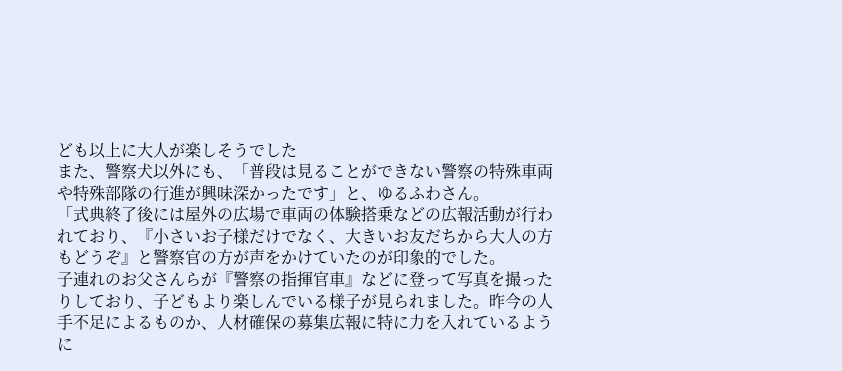ども以上に大人が楽しそうでした
また、警察犬以外にも、「普段は見ることができない警察の特殊車両や特殊部隊の行進が興味深かったです」と、ゆるふわさん。
「式典終了後には屋外の広場で車両の体験搭乗などの広報活動が行われており、『小さいお子様だけでなく、大きいお友だちから大人の方もどうぞ』と警察官の方が声をかけていたのが印象的でした。
子連れのお父さんらが『警察の指揮官車』などに登って写真を撮ったりしており、子どもより楽しんでいる様子が見られました。昨今の人手不足によるものか、人材確保の募集広報に特に力を入れているように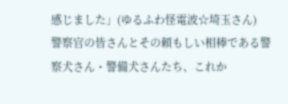感じました」(ゆるふわ怪電波☆埼玉さん)
警察官の皆さんとその頼もしい相棒である警察犬さん・警備犬さんたち、これか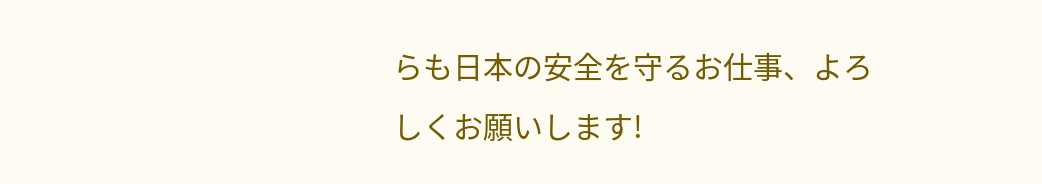らも日本の安全を守るお仕事、よろしくお願いします!